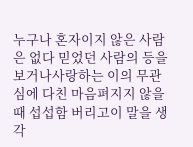누구나 혼자이지 않은 사람은 없다 믿었던 사람의 등을 보거나사랑하는 이의 무관심에 다친 마음펴지지 않을 때 섭섭함 버리고이 말을 생각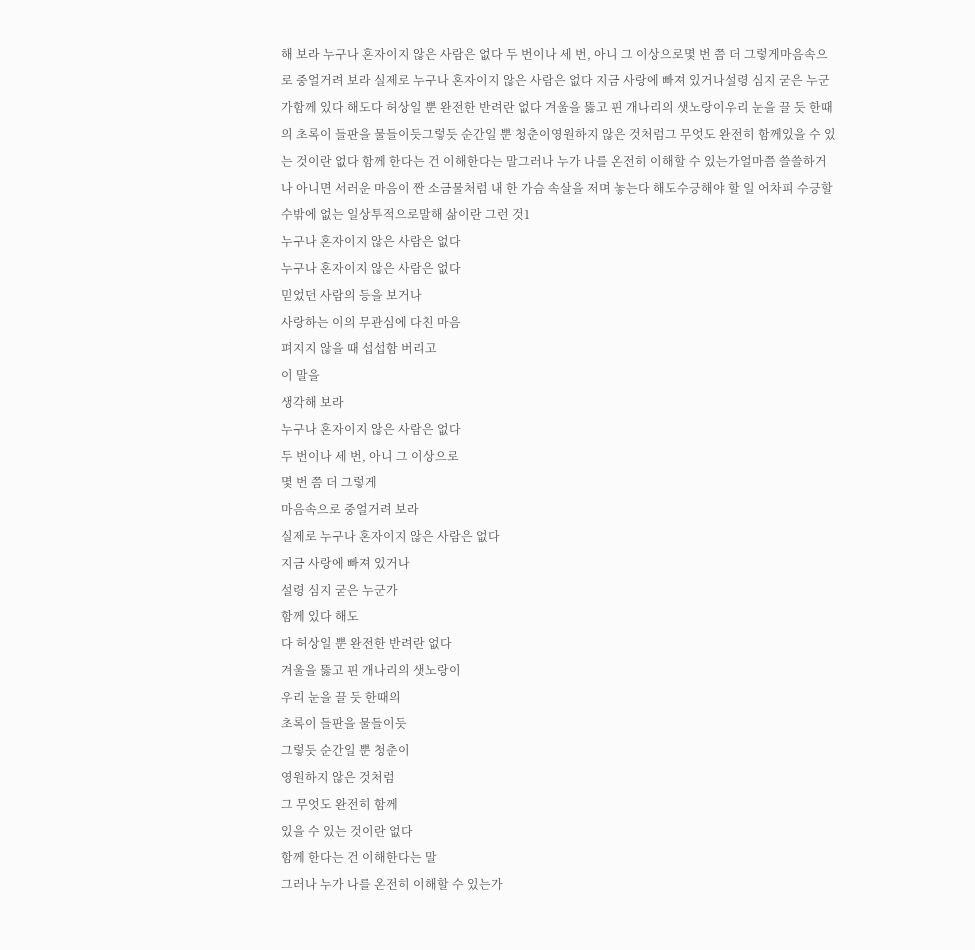해 보라 누구나 혼자이지 않은 사람은 없다 두 번이나 세 번, 아니 그 이상으로몇 번 쯤 더 그렇게마음속으로 중얼거려 보라 실제로 누구나 혼자이지 않은 사람은 없다 지금 사랑에 빠져 있거나설령 심지 굳은 누군가함께 있다 해도다 허상일 뿐 완전한 반려란 없다 겨울을 뚫고 핀 개나리의 샛노랑이우리 눈을 끌 듯 한때의 초록이 들판을 물들이듯그렇듯 순간일 뿐 청춘이영원하지 않은 것처럼그 무엇도 완전히 함께있을 수 있는 것이란 없다 함께 한다는 건 이해한다는 말그러나 누가 나를 온전히 이해할 수 있는가얼마쯤 쓸쓸하거나 아니면 서러운 마음이 짠 소금물처럼 내 한 가슴 속살을 저며 놓는다 해도수긍해야 할 일 어차피 수긍할 수밖에 없는 일상투적으로말해 삶이란 그런 것1
누구나 혼자이지 않은 사람은 없다
누구나 혼자이지 않은 사람은 없다
믿었던 사람의 등을 보거나
사랑하는 이의 무관심에 다친 마음
펴지지 않을 때 섭섭함 버리고
이 말을
생각해 보라
누구나 혼자이지 않은 사람은 없다
두 번이나 세 번, 아니 그 이상으로
몇 번 쯤 더 그렇게
마음속으로 중얼거려 보라
실제로 누구나 혼자이지 않은 사람은 없다
지금 사랑에 빠져 있거나
설령 심지 굳은 누군가
함께 있다 해도
다 허상일 뿐 완전한 반려란 없다
겨울을 뚫고 핀 개나리의 샛노랑이
우리 눈을 끌 듯 한때의
초록이 들판을 물들이듯
그렇듯 순간일 뿐 청춘이
영원하지 않은 것처럼
그 무엇도 완전히 함께
있을 수 있는 것이란 없다
함께 한다는 건 이해한다는 말
그러나 누가 나를 온전히 이해할 수 있는가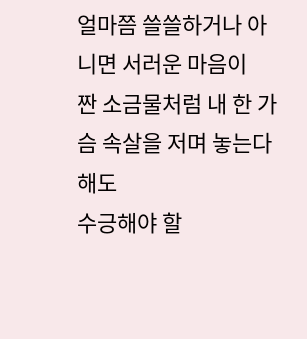얼마쯤 쓸쓸하거나 아니면 서러운 마음이
짠 소금물처럼 내 한 가슴 속살을 저며 놓는다 해도
수긍해야 할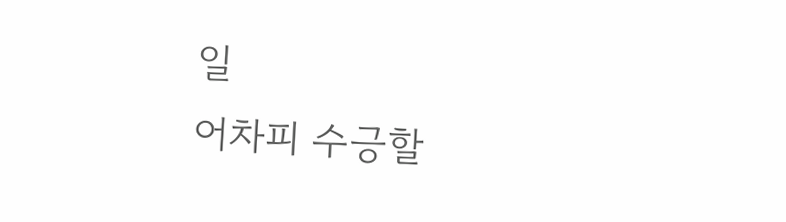일
어차피 수긍할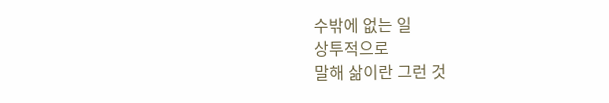수밖에 없는 일
상투적으로
말해 삶이란 그런 것